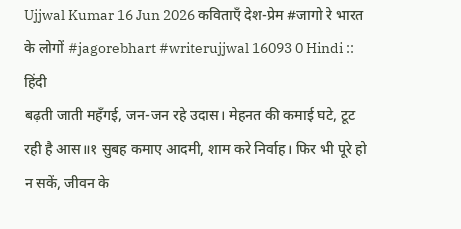Ujjwal Kumar 16 Jun 2026 कविताएँ देश-प्रेम #जागो रे भारत के लोगों #jagorebhart #writerujjwal 16093 0 Hindi :: हिंदी
बढ़ती जाती महँगई, जन-जन रहे उदास। मेहनत की कमाई घटे, टूट रही है आस॥१ सुबह कमाए आदमी, शाम करे निर्वाह। फिर भी पूरे हो न सकें, जीवन के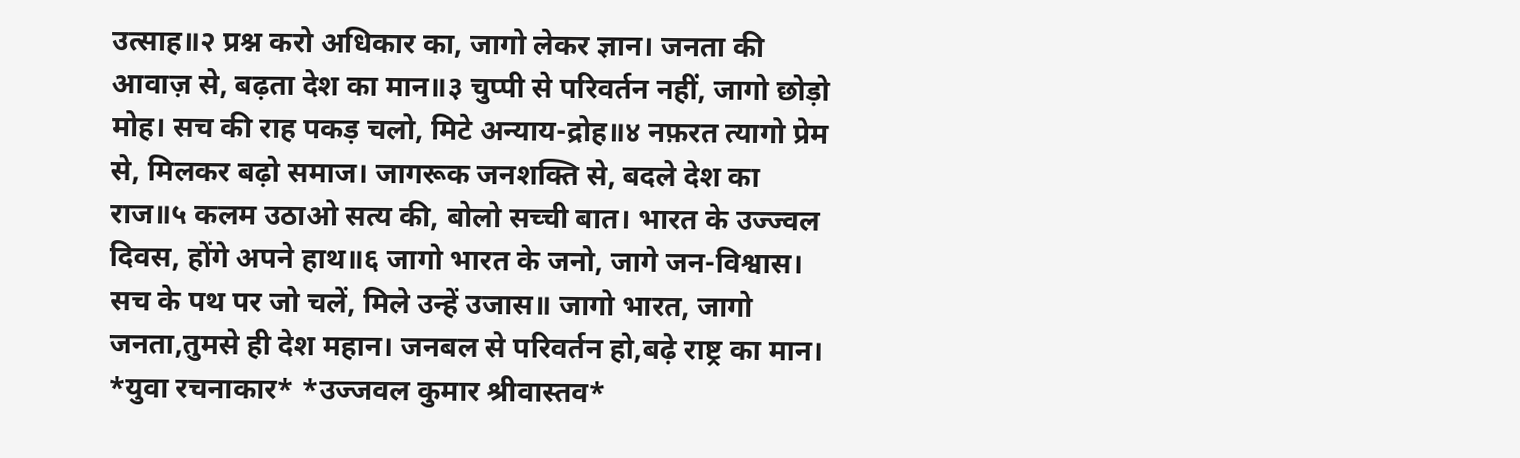उत्साह॥२ प्रश्न करो अधिकार का, जागो लेकर ज्ञान। जनता की आवाज़ से, बढ़ता देश का मान॥३ चुप्पी से परिवर्तन नहीं, जागो छोड़ो मोह। सच की राह पकड़ चलो, मिटे अन्याय-द्रोह॥४ नफ़रत त्यागो प्रेम से, मिलकर बढ़ो समाज। जागरूक जनशक्ति से, बदले देश का राज॥५ कलम उठाओ सत्य की, बोलो सच्ची बात। भारत के उज्ज्वल दिवस, होंगे अपने हाथ॥६ जागो भारत के जनो, जागे जन-विश्वास। सच के पथ पर जो चलें, मिले उन्हें उजास॥ जागो भारत, जागो जनता,तुमसे ही देश महान। जनबल से परिवर्तन हो,बढ़े राष्ट्र का मान। *युवा रचनाकार* *उज्जवल कुमार श्रीवास्तव*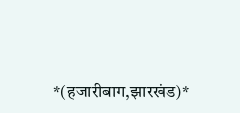*(हजारीबाग,झारखंड)*